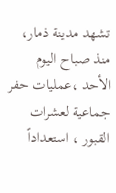تشهد مدينة ذمار، منذ صباح اليوم الأحد ،عمليات حفر جماعية لعشرات القبور ، استعداداً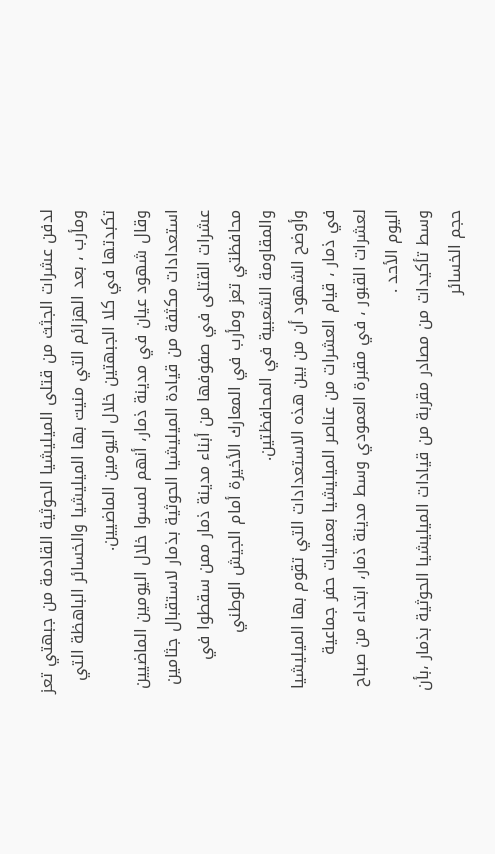لدفن عشرات الجثث من قتلى الميليشيا الحوثية القادمة من جبهتي تعز ومأرب ، بعد الهزائم التي منيت بها الميليشيا والخسائر الباهظة التي تكبدتها في كلا الجبهتين خلال اليومين الماضيين.
وقال شهود عيان في مدينة ذمار، أنهم لمسوا خلال اليومين الماضيين استعدادات مكثفة من قيادة الميليشيا الحوثية بذمار لاستقبال جثامين عشرات القتلى في صفوفها من أبناء مدينة ذمار ممن سقطوا في محافظتي تعز ومأرب في المعارك الأخيرة أمام الجيش الوطني والمقاومة الشعبية في المحافظتين.
وأوضح الشهود أن من بين هذه الاستعدادات التي تقوم بها الميليشيا في ذمار ، قيام العشرات من عناصر الميليشيا بعمليات حفر جماعية لعشرات القبور ، في مقبرة العمودي وسط مدينة ذمار، ابتداء من صباح اليوم الأحد .
وسط تأكيدات من مصادر مقربة من قيادات الميليشيا الحوثية بذمار ،بأن حجم الخسائر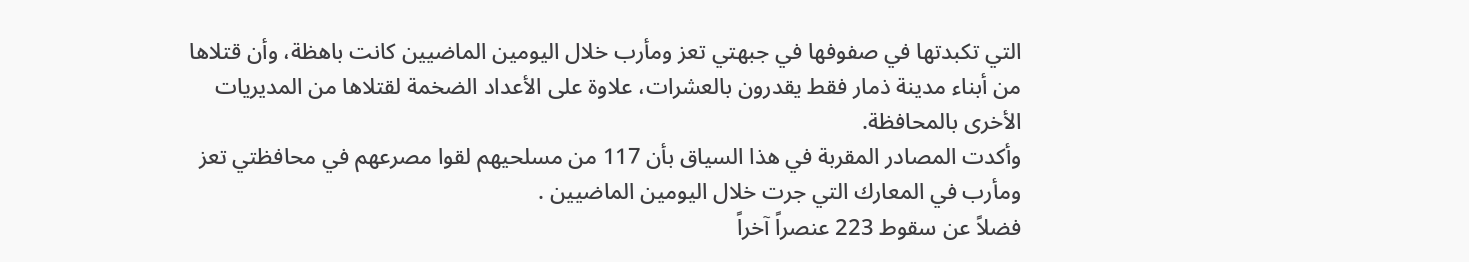التي تكبدتها في صفوفها في جبهتي تعز ومأرب خلال اليومين الماضيين كانت باهظة، وأن قتلاها من أبناء مدينة ذمار فقط يقدرون بالعشرات، علاوة على الأعداد الضخمة لقتلاها من المديريات الأخرى بالمحافظة.
وأكدت المصادر المقربة في هذا السياق بأن 117 من مسلحيهم لقوا مصرعهم في محافظتي تعز ومأرب في المعارك التي جرت خلال اليومين الماضيين .
فضلاً عن سقوط 223 عنصراً آخراً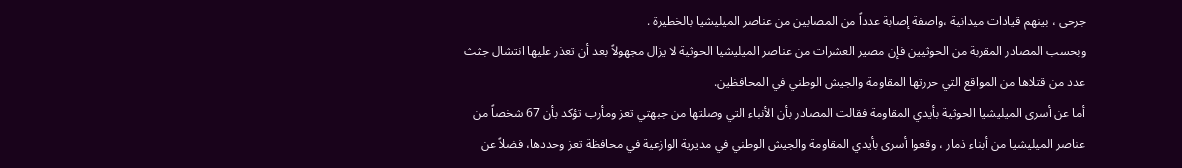جرحى ، بينهم قيادات ميدانية ،واصفة إصابة عدداً من المصابين من عناصر الميليشيا بالخطيرة .
وبحسب المصادر المقربة من الحوثيين فإن مصير العشرات من عناصر الميليشيا الحوثية لا يزال مجهولاً بعد أن تعذر عليها انتشال جثث عدد من قتلاها من المواقع التي حررتها المقاومة والجيش الوطني في المحافظين.
أما عن أسرى الميليشيا الحوثية بأيدي المقاومة فقالت المصادر بأن الأنباء التي وصلتها من جبهتي تعز ومأرب تؤكد بأن 67 شخصاً من عناصر الميليشيا من أبناء ذمار ، وقعوا أسرى بأيدي المقاومة والجيش الوطني في مديرية الوازعية في محافظة تعز وحددها، فضلاً عن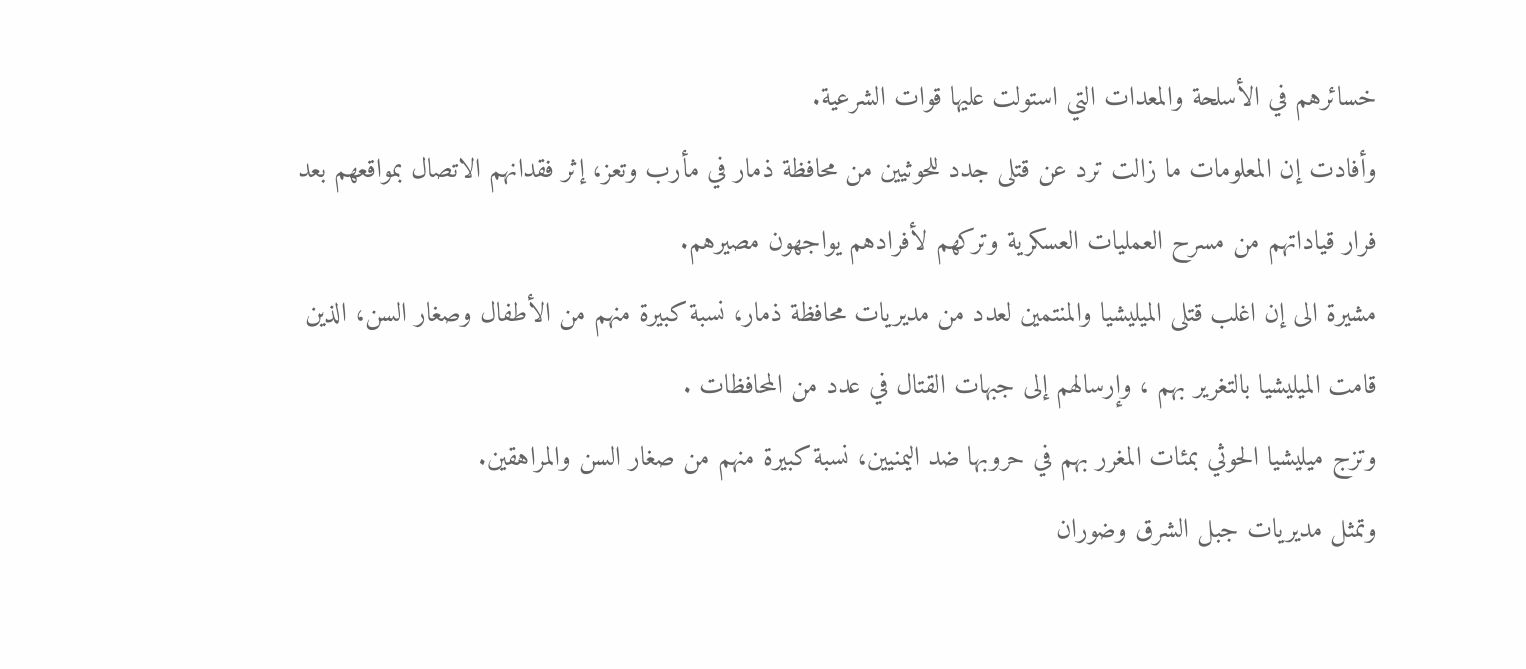خسائرهم في الأسلحة والمعدات التي استولت عليها قوات الشرعية.
وأفادت إن المعلومات ما زالت ترد عن قتلى جدد للحوثيين من محافظة ذمار في مأرب وتعز، إثر فقدانهم الاتصال بمواقعهم بعد فرار قياداتهم من مسرح العمليات العسكرية وتركهم لأفرادهم يواجهون مصيرهم.
مشيرة الى إن اغلب قتلى الميليشيا والمنتمين لعدد من مديريات محافظة ذمار، نسبة كبيرة منهم من الأطفال وصغار السن، الذين قامت الميليشيا بالتغرير بهم ، وإرسالهم إلى جبهات القتال في عدد من المحافظات .
وتزج ميليشيا الحوثي بمئات المغرر بهم في حروبها ضد اليمنيين، نسبة كبيرة منهم من صغار السن والمراهقين.
وتمثل مديريات جبل الشرق وضوران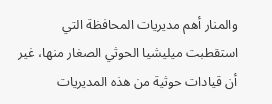والمنار أهم مديريات المحافظة التي استقطبت ميليشيا الحوثي الصغار منها، غير أن قيادات حوثية من هذه المديريات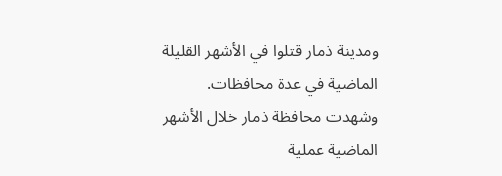ومدينة ذمار قتلوا في الأشهر القليلة الماضية في عدة محافظات.
وشهدت محافظة ذمار خلال الأشهر الماضية عملية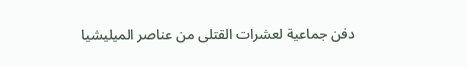دفن جماعية لعشرات القتلى من عناصر الميليشيا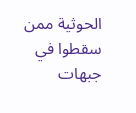الحوثية ممن سقطوا في جبهات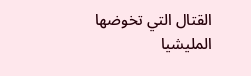القتال التي تخوضها المليشيا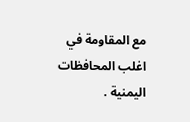مع المقاومة في اغلب المحافظات اليمنية .